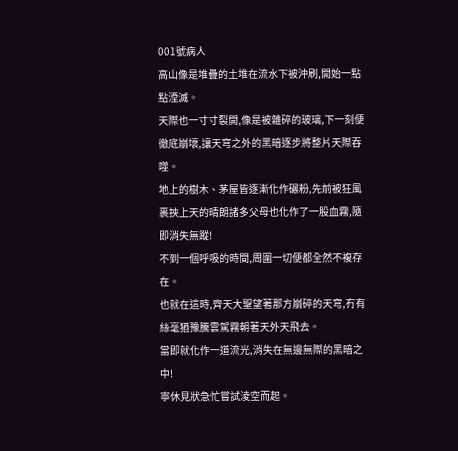001號病人
高山像是堆疊的土堆在流水下被沖刷,開始一點點湮滅。
天際也一寸寸裂開,像是被雜碎的玻璃,下一刻便徹底崩壞,讓天穹之外的黑暗逐步將整片天際吞噬。
地上的樹木、茅屋皆逐漸化作碾粉,先前被狂風裹挾上天的晴朗諸多父母也化作了一股血霧,隨即消失無蹤!
不到一個呼吸的時間,周圍一切便都全然不複存在。
也就在這時,齊天大聖望著那方崩碎的天穹,冇有絲毫猶豫騰雲駕霧朝著天外天飛去。
當即就化作一道流光,消失在無邊無際的黑暗之中!
寧休見狀急忙嘗試淩空而起。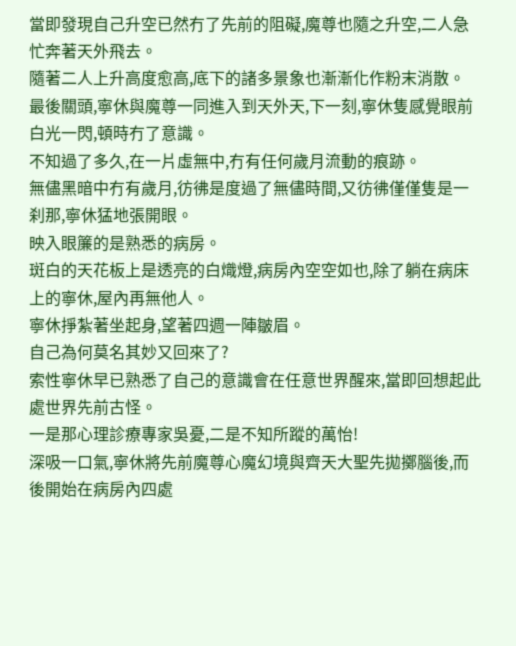當即發現自己升空已然冇了先前的阻礙,魔尊也隨之升空,二人急忙奔著天外飛去。
隨著二人上升高度愈高,底下的諸多景象也漸漸化作粉末消散。
最後關頭,寧休與魔尊一同進入到天外天,下一刻,寧休隻感覺眼前白光一閃,頓時冇了意識。
不知過了多久,在一片虛無中,冇有任何歲月流動的痕跡。
無儘黑暗中冇有歲月,彷彿是度過了無儘時間,又彷彿僅僅隻是一刹那,寧休猛地張開眼。
映入眼簾的是熟悉的病房。
斑白的天花板上是透亮的白熾燈,病房內空空如也,除了躺在病床上的寧休,屋內再無他人。
寧休掙紮著坐起身,望著四週一陣皺眉。
自己為何莫名其妙又回來了?
索性寧休早已熟悉了自己的意識會在任意世界醒來,當即回想起此處世界先前古怪。
一是那心理診療專家吳憂,二是不知所蹤的萬怡!
深吸一口氣,寧休將先前魔尊心魔幻境與齊天大聖先拋擲腦後,而後開始在病房內四處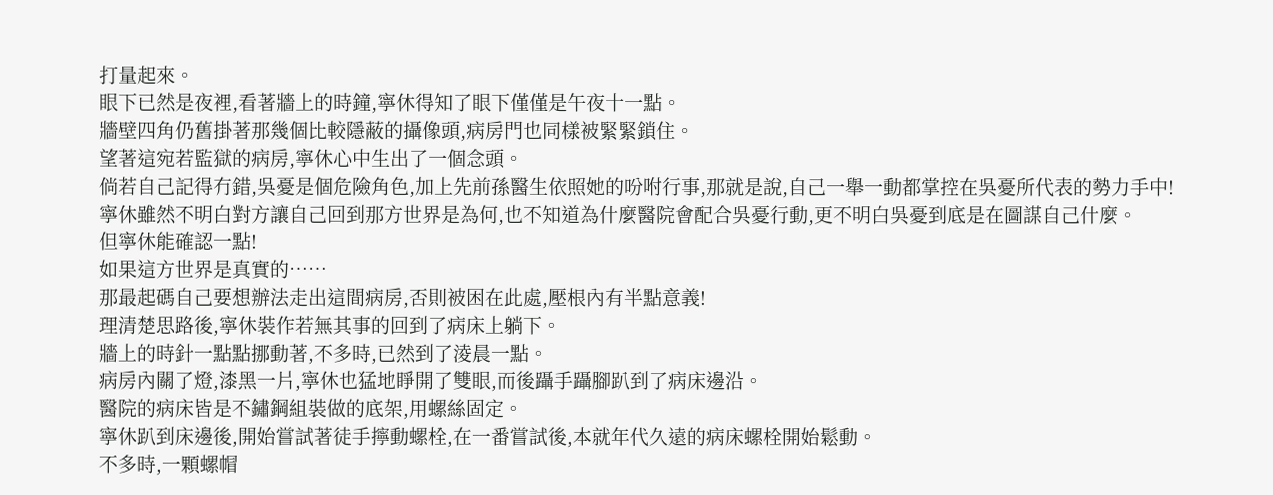打量起來。
眼下已然是夜裡,看著牆上的時鐘,寧休得知了眼下僅僅是午夜十一點。
牆壁四角仍舊掛著那幾個比較隱蔽的攝像頭,病房門也同樣被緊緊鎖住。
望著這宛若監獄的病房,寧休心中生出了一個念頭。
倘若自己記得冇錯,吳憂是個危險角色,加上先前孫醫生依照她的吩咐行事,那就是說,自己一舉一動都掌控在吳憂所代表的勢力手中!
寧休雖然不明白對方讓自己回到那方世界是為何,也不知道為什麼醫院會配合吳憂行動,更不明白吳憂到底是在圖謀自己什麼。
但寧休能確認一點!
如果這方世界是真實的……
那最起碼自己要想辦法走出這間病房,否則被困在此處,壓根內有半點意義!
理清楚思路後,寧休裝作若無其事的回到了病床上躺下。
牆上的時針一點點挪動著,不多時,已然到了淩晨一點。
病房內關了燈,漆黑一片,寧休也猛地睜開了雙眼,而後躡手躡腳趴到了病床邊沿。
醫院的病床皆是不鏽鋼組裝做的底架,用螺絲固定。
寧休趴到床邊後,開始嘗試著徒手擰動螺栓,在一番嘗試後,本就年代久遠的病床螺栓開始鬆動。
不多時,一顆螺帽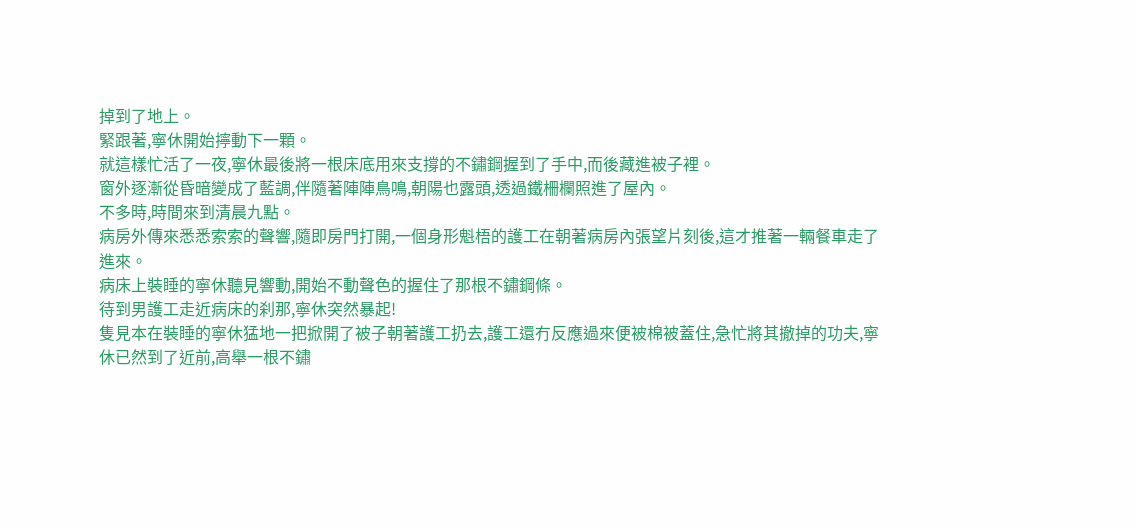掉到了地上。
緊跟著,寧休開始擰動下一顆。
就這樣忙活了一夜,寧休最後將一根床底用來支撐的不鏽鋼握到了手中,而後藏進被子裡。
窗外逐漸從昏暗變成了藍調,伴隨著陣陣鳥鳴,朝陽也露頭,透過鐵柵欄照進了屋內。
不多時,時間來到清晨九點。
病房外傳來悉悉索索的聲響,隨即房門打開,一個身形魁梧的護工在朝著病房內張望片刻後,這才推著一輛餐車走了進來。
病床上裝睡的寧休聽見響動,開始不動聲色的握住了那根不鏽鋼條。
待到男護工走近病床的刹那,寧休突然暴起!
隻見本在裝睡的寧休猛地一把掀開了被子朝著護工扔去,護工還冇反應過來便被棉被蓋住,急忙將其撤掉的功夫,寧休已然到了近前,高舉一根不鏽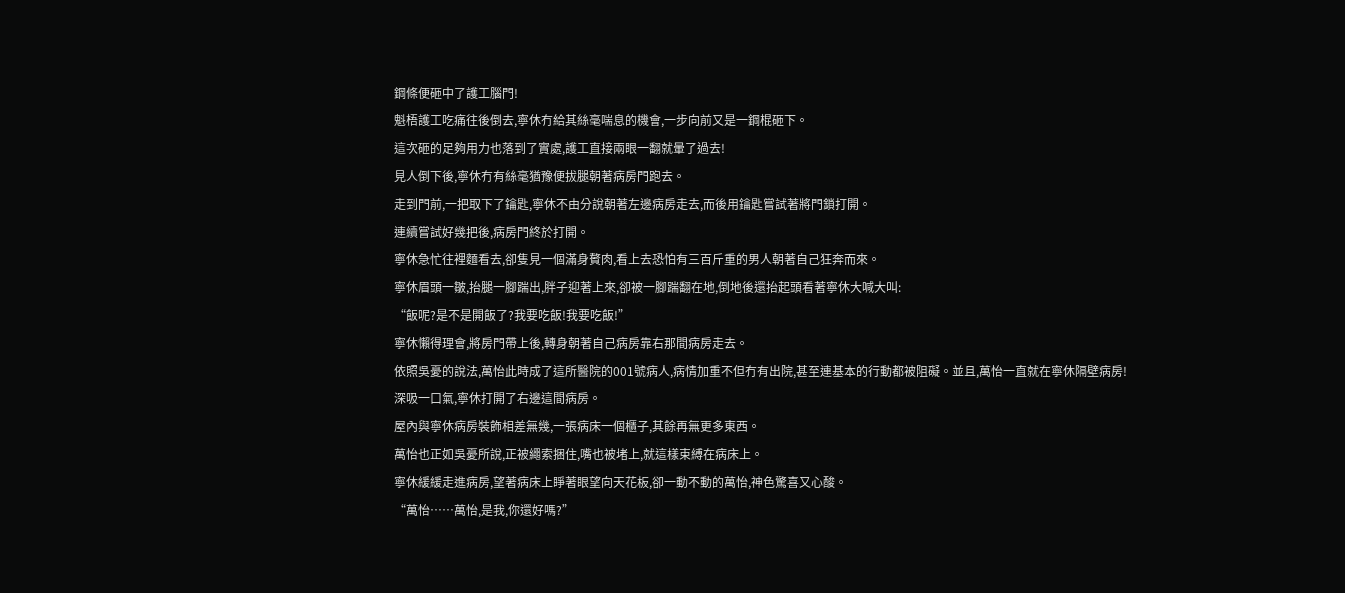鋼條便砸中了護工腦門!
魁梧護工吃痛往後倒去,寧休冇給其絲毫喘息的機會,一步向前又是一鋼棍砸下。
這次砸的足夠用力也落到了實處,護工直接兩眼一翻就暈了過去!
見人倒下後,寧休冇有絲毫猶豫便拔腿朝著病房門跑去。
走到門前,一把取下了鑰匙,寧休不由分說朝著左邊病房走去,而後用鑰匙嘗試著將門鎖打開。
連續嘗試好幾把後,病房門終於打開。
寧休急忙往裡麵看去,卻隻見一個滿身贅肉,看上去恐怕有三百斤重的男人朝著自己狂奔而來。
寧休眉頭一皺,抬腿一腳踹出,胖子迎著上來,卻被一腳踹翻在地,倒地後還抬起頭看著寧休大喊大叫:
“飯呢?是不是開飯了?我要吃飯!我要吃飯!”
寧休懶得理會,將房門帶上後,轉身朝著自己病房靠右那間病房走去。
依照吳憂的說法,萬怡此時成了這所醫院的001號病人,病情加重不但冇有出院,甚至連基本的行動都被阻礙。並且,萬怡一直就在寧休隔壁病房!
深吸一口氣,寧休打開了右邊這間病房。
屋內與寧休病房裝飾相差無幾,一張病床一個櫃子,其餘再無更多東西。
萬怡也正如吳憂所說,正被繩索捆住,嘴也被堵上,就這樣束縛在病床上。
寧休緩緩走進病房,望著病床上睜著眼望向天花板,卻一動不動的萬怡,神色驚喜又心酸。
“萬怡……萬怡,是我,你還好嗎?”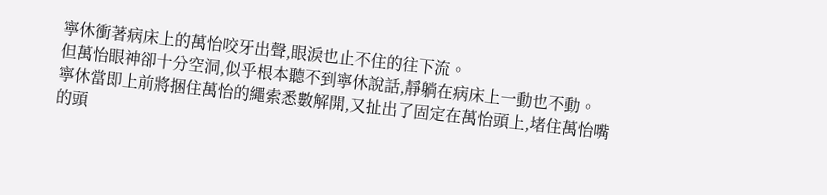寧休衝著病床上的萬怡咬牙出聲,眼淚也止不住的往下流。
但萬怡眼神卻十分空洞,似乎根本聽不到寧休說話,靜躺在病床上一動也不動。
寧休當即上前將捆住萬怡的繩索悉數解開,又扯出了固定在萬怡頭上,堵住萬怡嘴的頭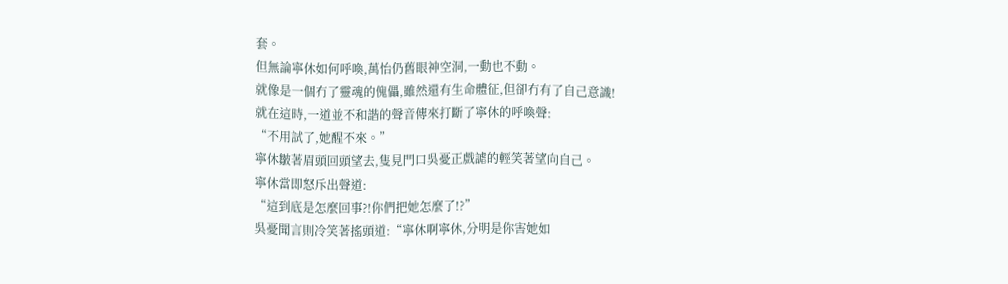套。
但無論寧休如何呼喚,萬怡仍舊眼神空洞,一動也不動。
就像是一個冇了靈魂的傀儡,雖然還有生命體征,但卻冇有了自己意識!
就在這時,一道並不和諧的聲音傳來打斷了寧休的呼喚聲:
“不用試了,她醒不來。”
寧休皺著眉頭回頭望去,隻見門口吳憂正戲謔的輕笑著望向自己。
寧休當即怒斥出聲道:
“這到底是怎麼回事?!你們把她怎麼了!?”
吳憂聞言則冷笑著搖頭道:“寧休啊寧休,分明是你害她如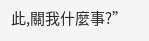此,關我什麼事?”